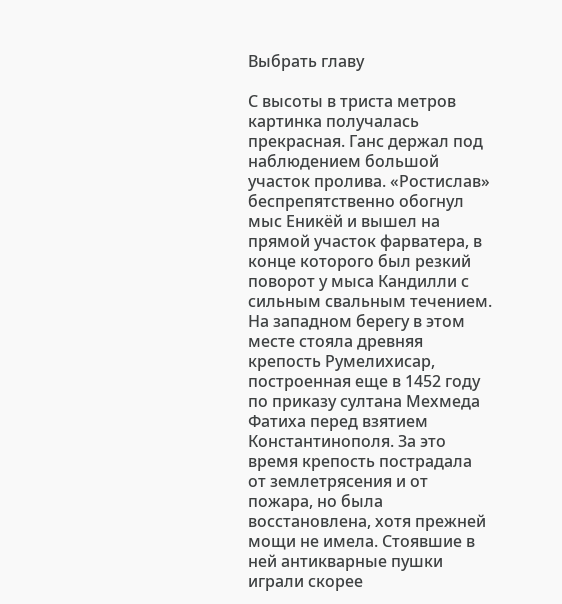Выбрать главу

С высоты в триста метров картинка получалась прекрасная. Ганс держал под наблюдением большой участок пролива. «Ростислав» беспрепятственно обогнул мыс Еникёй и вышел на прямой участок фарватера, в конце которого был резкий поворот у мыса Кандилли с сильным свальным течением. На западном берегу в этом месте стояла древняя крепость Румелихисар, построенная еще в 1452 году по приказу султана Мехмеда Фатиха перед взятием Константинополя. За это время крепость пострадала от землетрясения и от пожара, но была восстановлена, хотя прежней мощи не имела. Стоявшие в ней антикварные пушки играли скорее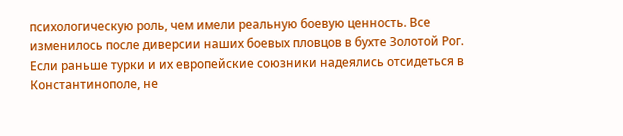психологическую роль, чем имели реальную боевую ценность. Все изменилось после диверсии наших боевых пловцов в бухте Золотой Рог. Если раньше турки и их европейские союзники надеялись отсидеться в Константинополе, не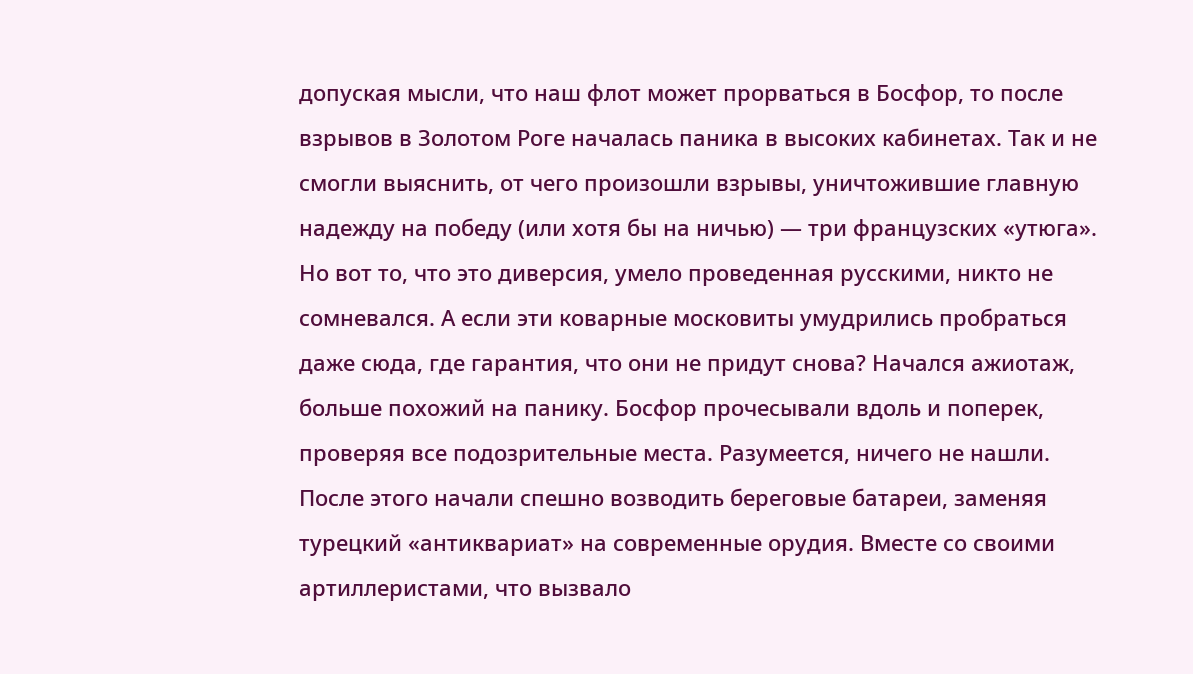допуская мысли, что наш флот может прорваться в Босфор, то после взрывов в Золотом Роге началась паника в высоких кабинетах. Так и не смогли выяснить, от чего произошли взрывы, уничтожившие главную надежду на победу (или хотя бы на ничью) — три французских «утюга». Но вот то, что это диверсия, умело проведенная русскими, никто не сомневался. А если эти коварные московиты умудрились пробраться даже сюда, где гарантия, что они не придут снова? Начался ажиотаж, больше похожий на панику. Босфор прочесывали вдоль и поперек, проверяя все подозрительные места. Разумеется, ничего не нашли. После этого начали спешно возводить береговые батареи, заменяя турецкий «антиквариат» на современные орудия. Вместе со своими артиллеристами, что вызвало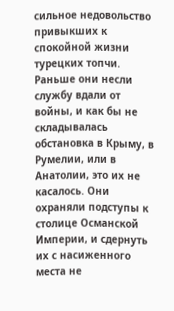сильное недовольство привыкших к спокойной жизни турецких топчи. Раньше они несли службу вдали от войны, и как бы не складывалась обстановка в Крыму, в Румелии, или в Анатолии, это их не касалось. Они охраняли подступы к столице Османской Империи, и сдернуть их с насиженного места не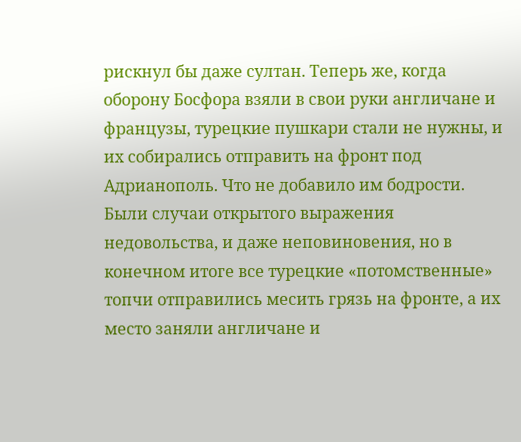рискнул бы даже султан. Теперь же, когда оборону Босфора взяли в свои руки англичане и французы, турецкие пушкари стали не нужны, и их собирались отправить на фронт под Адрианополь. Что не добавило им бодрости. Были случаи открытого выражения недовольства, и даже неповиновения, но в конечном итоге все турецкие «потомственные» топчи отправились месить грязь на фронте, а их место заняли англичане и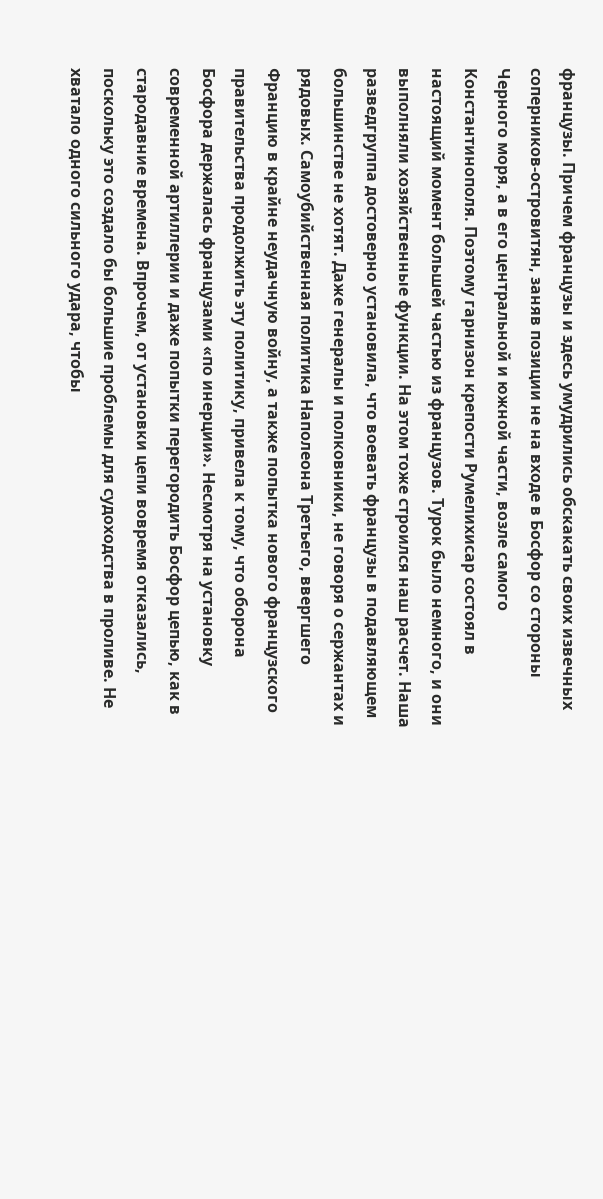французы. Причем французы и здесь умудрились обскакать своих извечных соперников-островитян, заняв позиции не на входе в Босфор со стороны Черного моря, а в его центральной и южной части, возле самого Константинополя. Поэтому гарнизон крепости Румелихисар состоял в настоящий момент большей частью из французов. Турок было немного, и они выполняли хозяйственные функции. На этом тоже строился наш расчет. Наша разведгруппа достоверно установила, что воевать французы в подавляющем большинстве не хотят. Даже генералы и полковники, не говоря о сержантах и рядовых. Самоубийственная политика Наполеона Третьего, ввергшего Францию в крайне неудачную войну, а также попытка нового французского правительства продолжить эту политику, привела к тому, что оборона Босфора держалась французами «по инерции». Несмотря на установку современной артиллерии и даже попытки перегородить Босфор цепью, как в стародавние времена. Впрочем, от установки цепи вовремя отказались, поскольку это создало бы большие проблемы для судоходства в проливе. Не хватало одного сильного удара, чтобы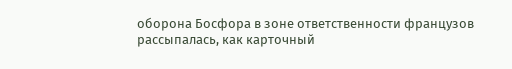оборона Босфора в зоне ответственности французов рассыпалась, как карточный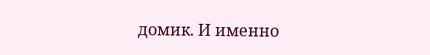домик. И именно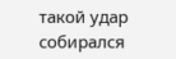такой удар собирался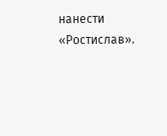нанести «Ростислав».